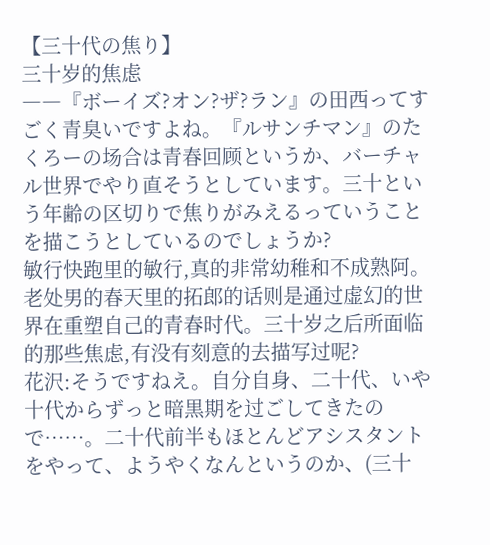【三十代の焦り】
三十岁的焦虑
――『ボーイズ?オン?ザ?ラン』の田西ってすごく青臭いですよね。『ルサンチマン』のたくろーの场合は青春回顾というか、バーチャル世界でやり直そうとしています。三十という年齢の区切りで焦りがみえるっていうことを描こうとしているのでしょうか?
敏行快跑里的敏行,真的非常幼稚和不成熟阿。老处男的春天里的拓郎的话则是通过虚幻的世界在重塑自己的青春时代。三十岁之后所面临的那些焦虑,有没有刻意的去描写过呢?
花沢:そうですねえ。自分自身、二十代、いや十代からずっと暗黒期を过ごしてきたので……。二十代前半もほとんどアシスタントをやって、ようやくなんというのか、(三十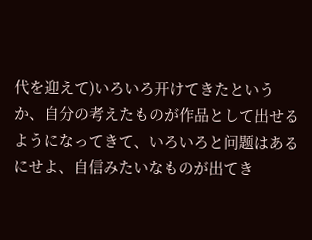代を迎えて)いろいろ开けてきたというか、自分の考えたものが作品として出せるようになってきて、いろいろと问题はあるにせよ、自信みたいなものが出てき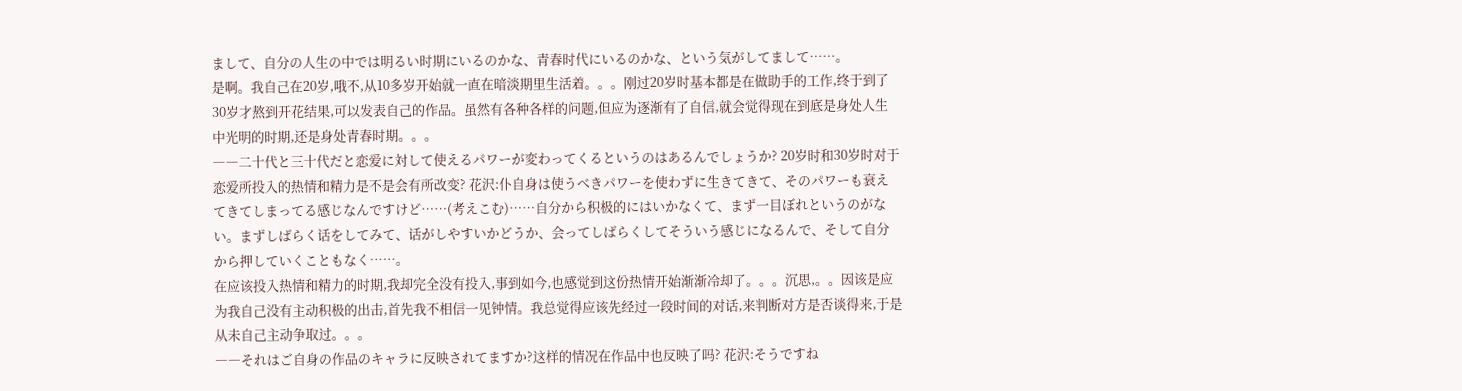まして、自分の人生の中では明るい时期にいるのかな、青春时代にいるのかな、という気がしてまして……。
是啊。我自己在20岁,哦不,从10多岁开始就一直在暗淡期里生活着。。。刚过20岁时基本都是在做助手的工作,终于到了30岁才熬到开花结果,可以发表自己的作品。虽然有各种各样的问题,但应为逐渐有了自信,就会觉得现在到底是身处人生中光明的时期,还是身处青春时期。。。
――二十代と三十代だと恋爱に対して使えるパワーが変わってくるというのはあるんでしょうか? 20岁时和30岁时对于恋爱所投入的热情和精力是不是会有所改变? 花沢:仆自身は使うべきパワーを使わずに生きてきて、そのパワーも衰えてきてしまってる感じなんですけど……(考えこむ)……自分から积极的にはいかなくて、まず一目ぼれというのがない。まずしばらく话をしてみて、话がしやすいかどうか、会ってしばらくしてそういう感じになるんで、そして自分から押していくこともなく……。
在应该投入热情和精力的时期,我却完全没有投入,事到如今,也感觉到这份热情开始渐渐冷却了。。。沉思,。。因该是应为我自己没有主动积极的出击,首先我不相信一见钟情。我总觉得应该先经过一段时间的对话,来判断对方是否谈得来,于是从未自己主动争取过。。。
――それはご自身の作品のキャラに反映されてますか?这样的情况在作品中也反映了吗? 花沢:そうですね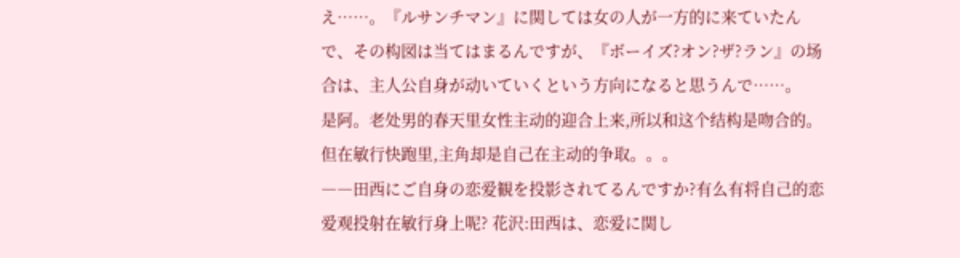え……。『ルサンチマン』に関しては女の人が一方的に来ていたんで、その构図は当てはまるんですが、『ボーイズ?オン?ザ?ラン』の场合は、主人公自身が动いていくという方向になると思うんで……。
是阿。老处男的春天里女性主动的迎合上来,所以和这个结构是吻合的。但在敏行快跑里,主角却是自己在主动的争取。。。
――田西にご自身の恋爱観を投影されてるんですか?有么有将自己的恋爱观投射在敏行身上呢? 花沢:田西は、恋爱に関し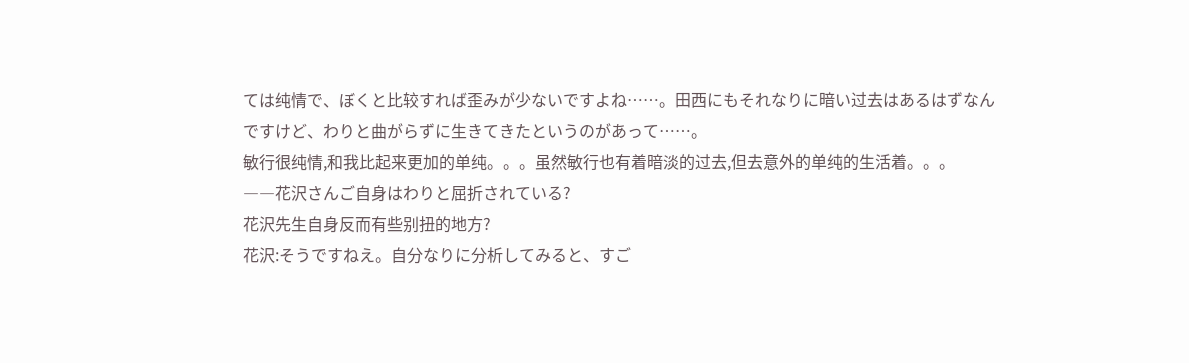ては纯情で、ぼくと比较すれば歪みが少ないですよね……。田西にもそれなりに暗い过去はあるはずなんですけど、わりと曲がらずに生きてきたというのがあって……。
敏行很纯情,和我比起来更加的单纯。。。虽然敏行也有着暗淡的过去,但去意外的单纯的生活着。。。
――花沢さんご自身はわりと屈折されている?
花沢先生自身反而有些别扭的地方?
花沢:そうですねえ。自分なりに分析してみると、すご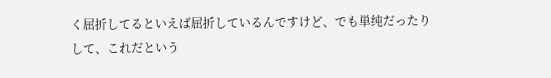く屈折してるといえば屈折しているんですけど、でも単纯だったりして、これだという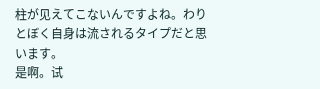柱が见えてこないんですよね。わりとぼく自身は流されるタイプだと思います。
是啊。试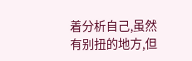着分析自己,虽然有别扭的地方,但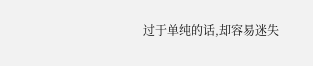过于单纯的话,却容易迷失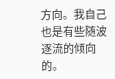方向。我自己也是有些随波逐流的倾向的。